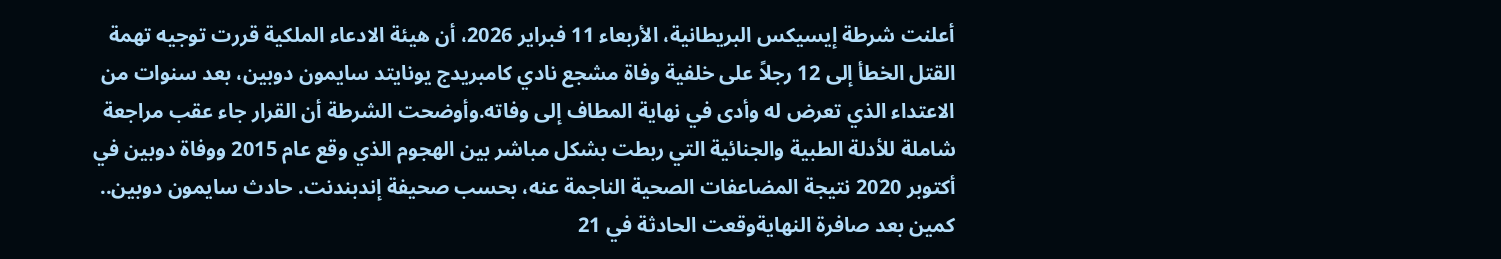أعلنت شرطة إيسيكس البريطانية، الأربعاء 11 فبراير 2026، أن هيئة الادعاء الملكية قررت توجيه تهمة القتل الخطأ إلى 12 رجلاً على خلفية وفاة مشجع نادي كامبريدج يونايتد سايمون دوبين، بعد سنوات من الاعتداء الذي تعرض له وأدى في نهاية المطاف إلى وفاته.وأوضحت الشرطة أن القرار جاء عقب مراجعة شاملة للأدلة الطبية والجنائية التي ربطت بشكل مباشر بين الهجوم الذي وقع عام 2015 ووفاة دوبين في أكتوبر 2020 نتيجة المضاعفات الصحية الناجمة عنه، بحسب صحيفة إندبندنت. حادث سايمون دوبين.. كمين بعد صافرة النهايةوقعت الحادثة في 21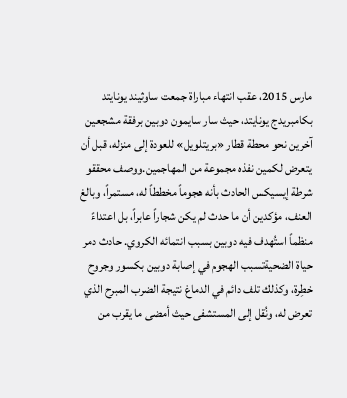مارس 2015، عقب انتهاء مباراة جمعت ساوثيند يونايتد بكامبريدج يونايتد، حيث سار سايمون دوبين برفقة مشجعين آخرين نحو محطة قطار «بريتلويل» للعودة إلى منزله، قبل أن يتعرض لكمين نفذه مجموعة من المهاجمين.ووصف محققو شرطة إيسيكس الحادث بأنه هجوماً مخططاً له، مستمراً، وبالغ العنف، مؤكدين أن ما حدث لم يكن شجاراً عابراً، بل اعتداءً منظماً استُهدف فيه دوبين بسبب انتمائه الكروي. حادث دمر حياة الضحيةتسبب الهجوم في إصابة دوبين بكسور وجروح خطِرة، وكذلك تلف دائم في الدماغ نتيجة الضرب المبرح الذي تعرض له، ونُقل إلى المستشفى حيث أمضى ما يقرب من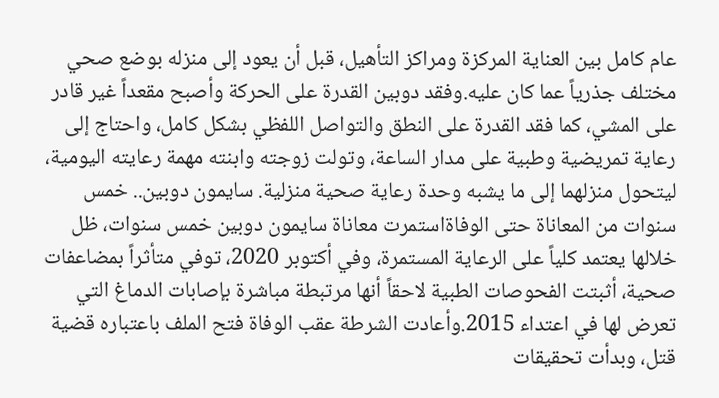عام كامل بين العناية المركزة ومراكز التأهيل، قبل أن يعود إلى منزله بوضع صحي مختلف جذرياً عما كان عليه.وفقد دوبين القدرة على الحركة وأصبح مقعداً غير قادر على المشي، كما فقد القدرة على النطق والتواصل اللفظي بشكل كامل، واحتاج إلى رعاية تمريضية وطبية على مدار الساعة، وتولت زوجته وابنته مهمة رعايته اليومية، ليتحول منزلهما إلى ما يشبه وحدة رعاية صحية منزلية. سايمون دوبين.. خمس سنوات من المعاناة حتى الوفاةاستمرت معاناة سايمون دوبين خمس سنوات، ظل خلالها يعتمد كلياً على الرعاية المستمرة، وفي أكتوبر 2020، توفي متأثراً بمضاعفات صحية، أثبتت الفحوصات الطبية لاحقاً أنها مرتبطة مباشرة بإصابات الدماغ التي تعرض لها في اعتداء 2015.وأعادت الشرطة عقب الوفاة فتح الملف باعتباره قضية قتل، وبدأت تحقيقات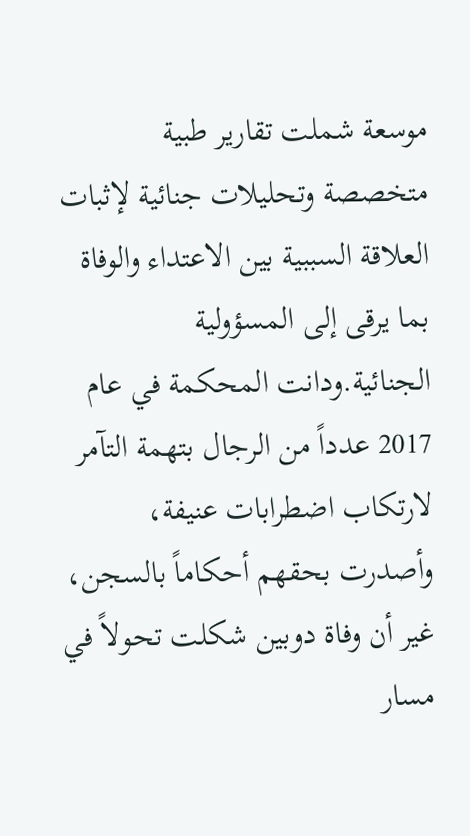موسعة شملت تقارير طبية متخصصة وتحليلات جنائية لإثبات العلاقة السببية بين الاعتداء والوفاة بما يرقى إلى المسؤولية الجنائية.ودانت المحكمة في عام 2017 عدداً من الرجال بتهمة التآمر لارتكاب اضطرابات عنيفة، وأصدرت بحقهم أحكاماً بالسجن، غير أن وفاة دوبين شكلت تحولاً في مسار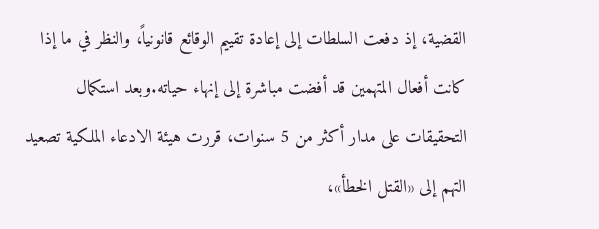القضية، إذ دفعت السلطات إلى إعادة تقييم الوقائع قانونياً، والنظر في ما إذا كانت أفعال المتهمين قد أفضت مباشرة إلى إنهاء حياته.وبعد استكمال التحقيقات على مدار أكثر من 5 سنوات، قررت هيئة الادعاء الملكية تصعيد التهم إلى «القتل الخطأ»،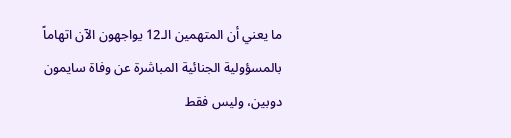ما يعني أن المتهمين الـ12 يواجهون الآن اتهاماً بالمسؤولية الجنائية المباشرة عن وفاة سايمون دوبين، وليس فقط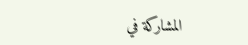المشاركة في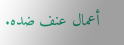أعمال عنف ضده.